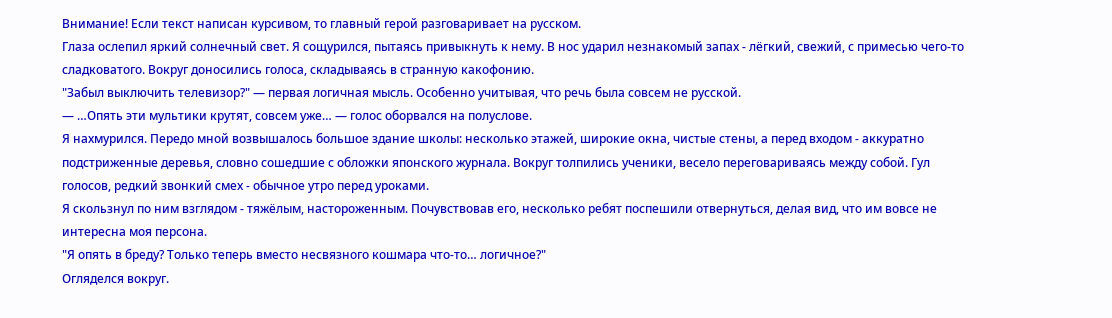Внимание! Если текст написан курсивом, то главный герой разговаривает на русском.
Глаза ослепил яркий солнечный свет. Я сощурился, пытаясь привыкнуть к нему. В нос ударил незнакомый запах - лёгкий, свежий, с примесью чего-то сладковатого. Вокруг доносились голоса, складываясь в странную какофонию.
"Забыл выключить телевизор?" — первая логичная мысль. Особенно учитывая, что речь была совсем не русской.
— …Опять эти мультики крутят, совсем уже… — голос оборвался на полуслове.
Я нахмурился. Передо мной возвышалось большое здание школы: несколько этажей, широкие окна, чистые стены, а перед входом - аккуратно подстриженные деревья, словно сошедшие с обложки японского журнала. Вокруг толпились ученики, весело переговариваясь между собой. Гул голосов, редкий звонкий смех - обычное утро перед уроками.
Я скользнул по ним взглядом - тяжёлым, настороженным. Почувствовав его, несколько ребят поспешили отвернуться, делая вид, что им вовсе не интересна моя персона.
"Я опять в бреду? Только теперь вместо несвязного кошмара что-то… логичное?"
Огляделся вокруг.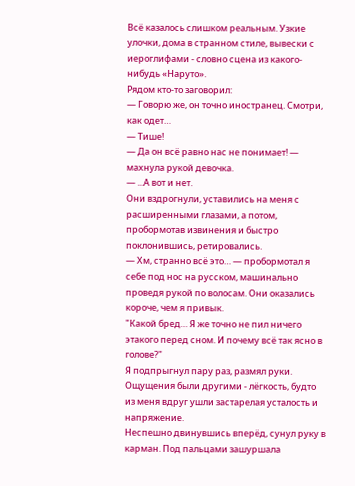Всё казалось слишком реальным. Узкие улочки, дома в странном стиле, вывески с иероглифами - словно сцена из какого-нибудь «Наруто».
Рядом кто-то заговорил:
— Говорю же, он точно иностранец. Смотри, как одет…
— Тише!
— Да он всё равно нас не понимает! — махнула рукой девочка.
— ...А вот и нет.
Они вздрогнули, уставились на меня с расширенными глазами, а потом, пробормотав извинения и быстро поклонившись, ретировались.
— Хм, странно всё это… — пробормотал я себе под нос на русском, машинально проведя рукой по волосам. Они оказались короче, чем я привык.
"Какой бред… Я же точно не пил ничего этакого перед сном. И почему всё так ясно в голове?"
Я подпрыгнул пару раз, размял руки. Ощущения были другими - лёгкость, будто из меня вдруг ушли застарелая усталость и напряжение.
Неспешно двинувшись вперёд, сунул руку в карман. Под пальцами зашуршала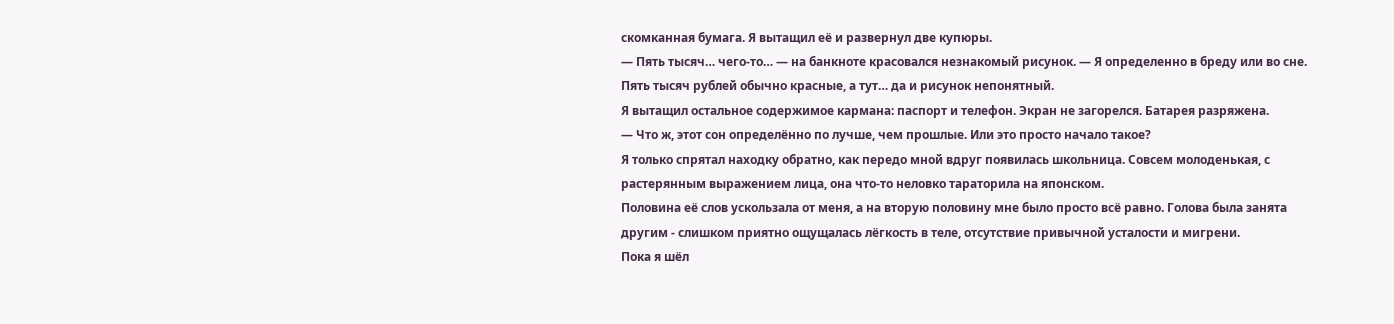скомканная бумага. Я вытащил её и развернул две купюры.
— Пять тысяч… чего-то… — на банкноте красовался незнакомый рисунок. — Я определенно в бреду или во сне. Пять тысяч рублей обычно красные, а тут… да и рисунок непонятный.
Я вытащил остальное содержимое кармана: паспорт и телефон. Экран не загорелся. Батарея разряжена.
— Что ж, этот сон определённо по лучше, чем прошлые. Или это просто начало такое?
Я только спрятал находку обратно, как передо мной вдруг появилась школьница. Совсем молоденькая, с растерянным выражением лица, она что-то неловко тараторила на японском.
Половина её слов ускользала от меня, а на вторую половину мне было просто всё равно. Голова была занята другим - слишком приятно ощущалась лёгкость в теле, отсутствие привычной усталости и мигрени.
Пока я шёл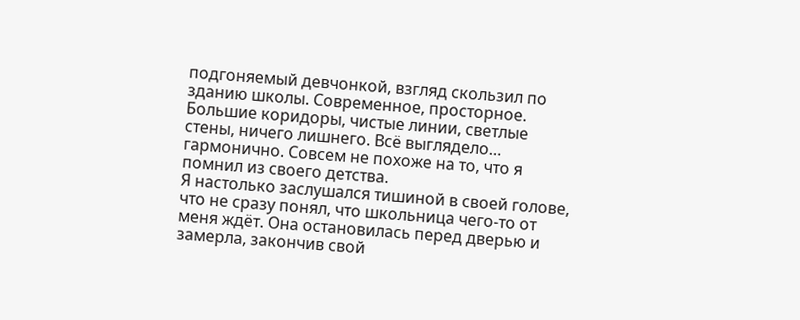подгоняемый девчонкой, взгляд скользил по зданию школы. Современное, просторное. Большие коридоры, чистые линии, светлые стены, ничего лишнего. Всё выглядело… гармонично. Совсем не похоже на то, что я помнил из своего детства.
Я настолько заслушался тишиной в своей голове, что не сразу понял, что школьница чего-то от меня ждёт. Она остановилась перед дверью и замерла, закончив свой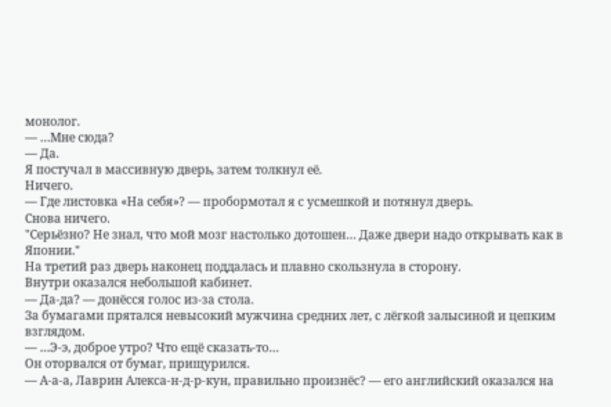монолог.
— …Мне сюда?
— Да.
Я постучал в массивную дверь, затем толкнул её.
Ничего.
— Где листовка «На себя»? — пробормотал я с усмешкой и потянул дверь.
Снова ничего.
"Серьёзно? Не знал, что мой мозг настолько дотошен… Даже двери надо открывать как в Японии."
На третий раз дверь наконец поддалась и плавно скользнула в сторону.
Внутри оказался небольшой кабинет.
— Да-да? — донёсся голос из-за стола.
За бумагами прятался невысокий мужчина средних лет, с лёгкой залысиной и цепким взглядом.
— …Э-э, доброе утро? Что ещё сказать-то…
Он оторвался от бумаг, прищурился.
— А-а-а, Лаврин Алекса-н-д-р-кун, правильно произнёс? — его английский оказался на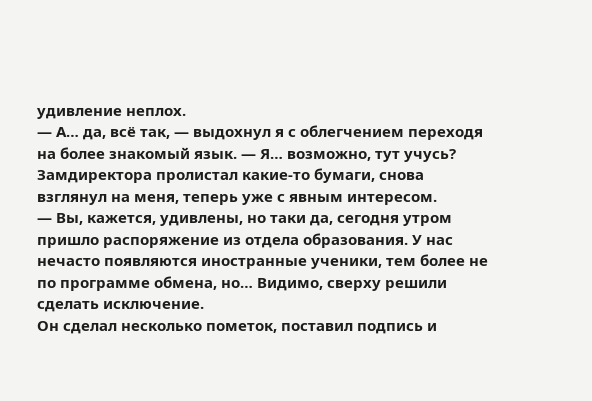удивление неплох.
— А… да, всё так, — выдохнул я с облегчением переходя на более знакомый язык. — Я… возможно, тут учусь?
Замдиректора пролистал какие-то бумаги, снова взглянул на меня, теперь уже с явным интересом.
— Вы, кажется, удивлены, но таки да, сегодня утром пришло распоряжение из отдела образования. У нас нечасто появляются иностранные ученики, тем более не по программе обмена, но… Видимо, сверху решили сделать исключение.
Он сделал несколько пометок, поставил подпись и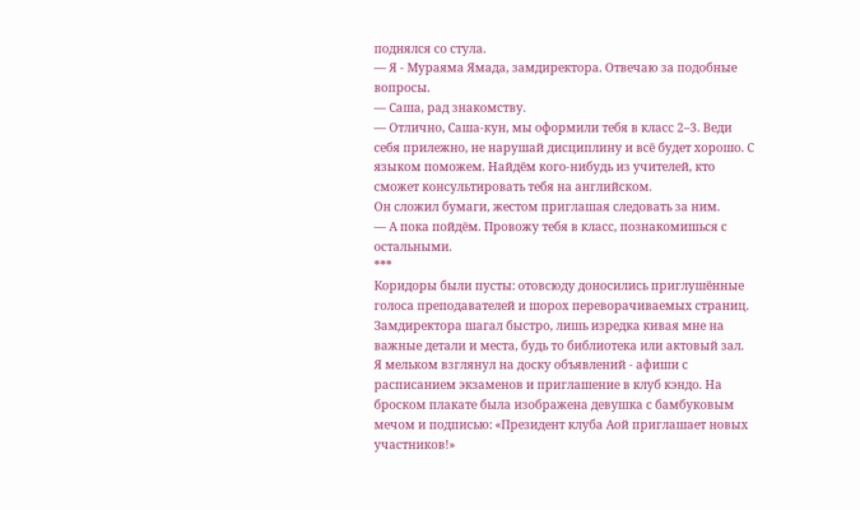поднялся со стула.
— Я - Мураяма Ямада, замдиректора. Отвечаю за подобные вопросы.
— Саша, рад знакомству.
— Отлично, Саша-кун, мы оформили тебя в класс 2–3. Веди себя прилежно, не нарушай дисциплину и всё будет хорошо. С языком поможем. Найдём кого-нибудь из учителей, кто сможет консультировать тебя на английском.
Он сложил бумаги, жестом приглашая следовать за ним.
— А пока пойдём. Провожу тебя в класс, познакомишься с остальными.
***
Коридоры были пусты: отовсюду доносились приглушённые голоса преподавателей и шорох переворачиваемых страниц. Замдиректора шагал быстро, лишь изредка кивая мне на важные детали и места, будь то библиотека или актовый зал.
Я мельком взглянул на доску объявлений - афиши с расписанием экзаменов и приглашение в клуб кэндо. На броском плакате была изображена девушка с бамбуковым мечом и подписью: «Президент клуба Аой приглашает новых участников!»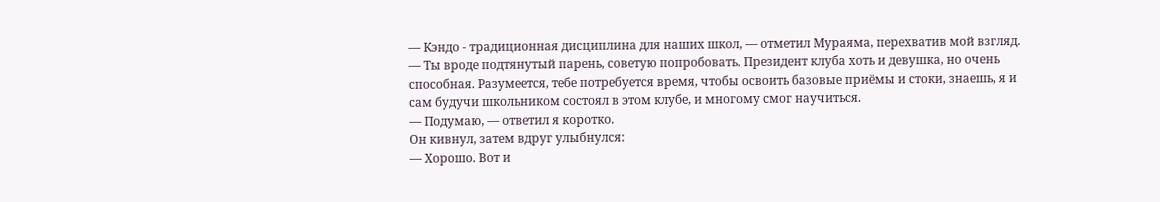— Кэндо - традиционная дисциплина для наших школ, — отметил Мураяма, перехватив мой взгляд. — Ты вроде подтянутый парень, советую попробовать. Президент клуба хоть и девушка, но очень способная. Разумеется, тебе потребуется время, чтобы освоить базовые приёмы и стоки, знаешь, я и сам будучи школьником состоял в этом клубе, и многому смог научиться.
— Подумаю, — ответил я коротко.
Он кивнул, затем вдруг улыбнулся:
— Хорошо. Вот и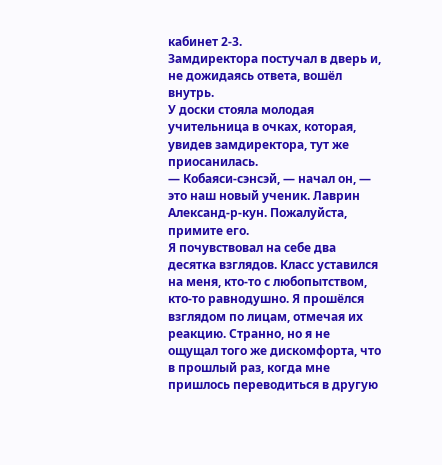кабинет 2-3.
Замдиректора постучал в дверь и, не дожидаясь ответа, вошёл внутрь.
У доски стояла молодая учительница в очках, которая, увидев замдиректора, тут же приосанилась.
— Кобаяси-сэнсэй, — начал он, — это наш новый ученик. Лаврин Александ-р-кун. Пожалуйста, примите его.
Я почувствовал на себе два десятка взглядов. Класс уставился на меня, кто-то с любопытством, кто-то равнодушно. Я прошёлся взглядом по лицам, отмечая их реакцию. Странно, но я не ощущал того же дискомфорта, что в прошлый раз, когда мне пришлось переводиться в другую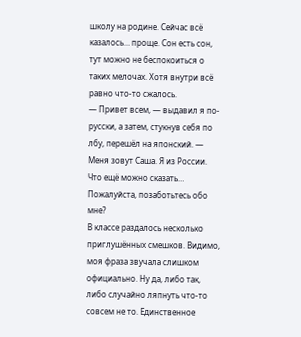школу на родине. Сейчас всё казалось… проще. Сон есть сон, тут можно не беспокоиться о таких мелочах. Хотя внутри всё равно что-то сжалось.
— Привет всем, — выдавил я по-русски, а затем, стукнув себя по лбу, перешёл на японский. — Меня зовут Саша. Я из России. Что ещё можно сказать… Пожалуйста, позаботьтесь обо мне?
В классе раздалось несколько приглушённых смешков. Видимо, моя фраза звучала слишком официально. Ну да, либо так, либо случайно ляпнуть что-то совсем не то. Единственное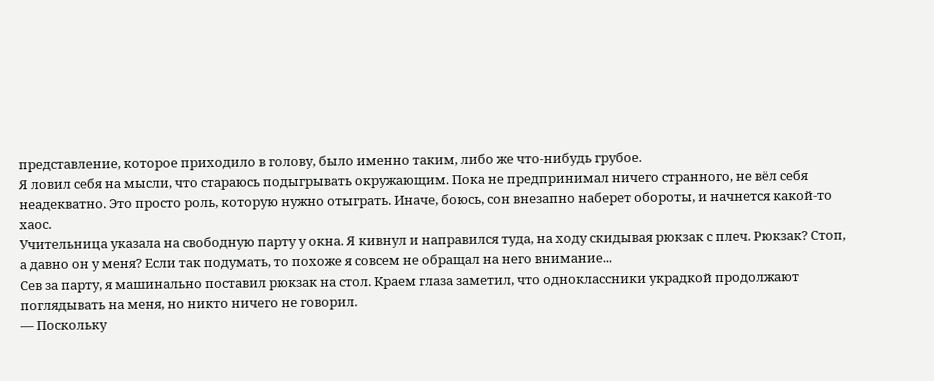представление, которое приходило в голову, было именно таким, либо же что-нибудь грубое.
Я ловил себя на мысли, что стараюсь подыгрывать окружающим. Пока не предпринимал ничего странного, не вёл себя неадекватно. Это просто роль, которую нужно отыграть. Иначе, боюсь, сон внезапно наберет обороты, и начнется какой-то хаос.
Учительница указала на свободную парту у окна. Я кивнул и направился туда, на ходу скидывая рюкзак с плеч. Рюкзак? Стоп, а давно он у меня? Если так подумать, то похоже я совсем не обращал на него внимание...
Сев за парту, я машинально поставил рюкзак на стол. Краем глаза заметил, что одноклассники украдкой продолжают поглядывать на меня, но никто ничего не говорил.
— Поскольку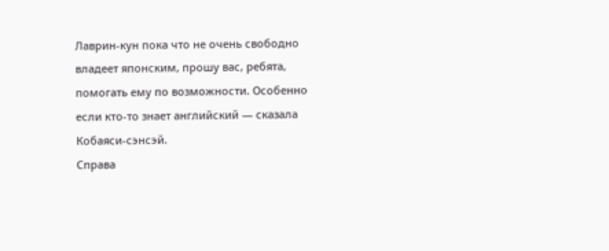Лаврин-кун пока что не очень свободно владеет японским, прошу вас, ребята, помогать ему по возможности. Особенно если кто-то знает английский — сказала Кобаяси-сэнсэй.
Справа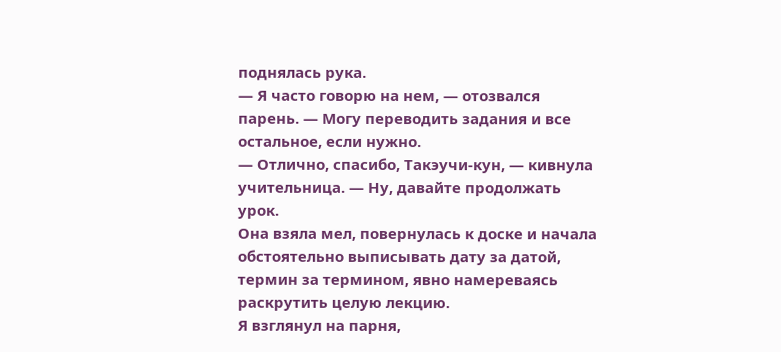поднялась рука.
— Я часто говорю на нем, — отозвался парень. — Могу переводить задания и все остальное, если нужно.
— Отлично, спасибо, Такэучи-кун, — кивнула учительница. — Ну, давайте продолжать урок.
Она взяла мел, повернулась к доске и начала обстоятельно выписывать дату за датой, термин за термином, явно намереваясь раскрутить целую лекцию.
Я взглянул на парня,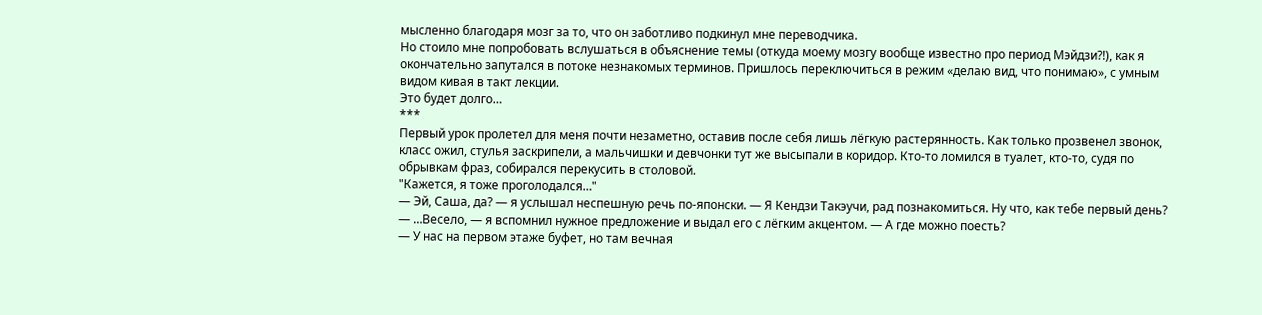мысленно благодаря мозг за то, что он заботливо подкинул мне переводчика.
Но стоило мне попробовать вслушаться в объяснение темы (откуда моему мозгу вообще известно про период Мэйдзи?!), как я окончательно запутался в потоке незнакомых терминов. Пришлось переключиться в режим «делаю вид, что понимаю», с умным видом кивая в такт лекции.
Это будет долго…
***
Первый урок пролетел для меня почти незаметно, оставив после себя лишь лёгкую растерянность. Как только прозвенел звонок, класс ожил, стулья заскрипели, а мальчишки и девчонки тут же высыпали в коридор. Кто-то ломился в туалет, кто-то, судя по обрывкам фраз, собирался перекусить в столовой.
"Кажется, я тоже проголодался…"
— Эй, Саша, да? — я услышал неспешную речь по-японски. — Я Кендзи Такэучи, рад познакомиться. Ну что, как тебе первый день?
— …Весело, — я вспомнил нужное предложение и выдал его с лёгким акцентом. — А где можно поесть?
— У нас на первом этаже буфет, но там вечная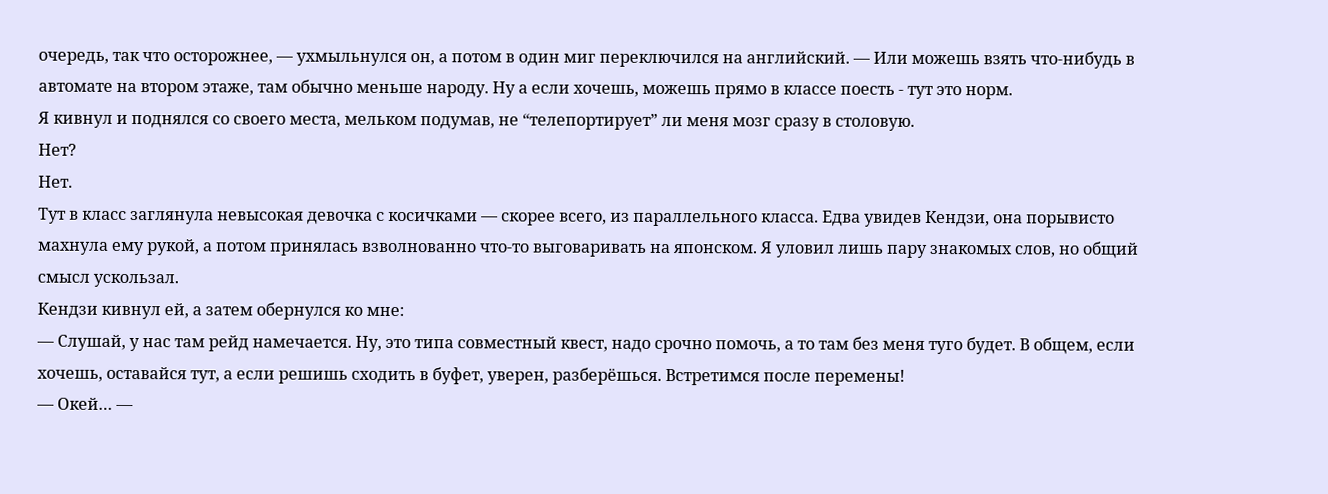очередь, так что осторожнее, — ухмыльнулся он, а потом в один миг переключился на английский. — Или можешь взять что-нибудь в автомате на втором этаже, там обычно меньше народу. Ну а если хочешь, можешь прямо в классе поесть - тут это норм.
Я кивнул и поднялся со своего места, мельком подумав, не “телепортирует” ли меня мозг сразу в столовую.
Нет?
Нет.
Тут в класс заглянула невысокая девочка с косичками — скорее всего, из параллельного класса. Едва увидев Кендзи, она порывисто махнула ему рукой, а потом принялась взволнованно что-то выговаривать на японском. Я уловил лишь пару знакомых слов, но общий смысл ускользал.
Кендзи кивнул ей, а затем обернулся ко мне:
— Слушай, у нас там рейд намечается. Ну, это типа совместный квест, надо срочно помочь, а то там без меня туго будет. В общем, если хочешь, оставайся тут, а если решишь сходить в буфет, уверен, разберёшься. Встретимся после перемены!
— Окей… —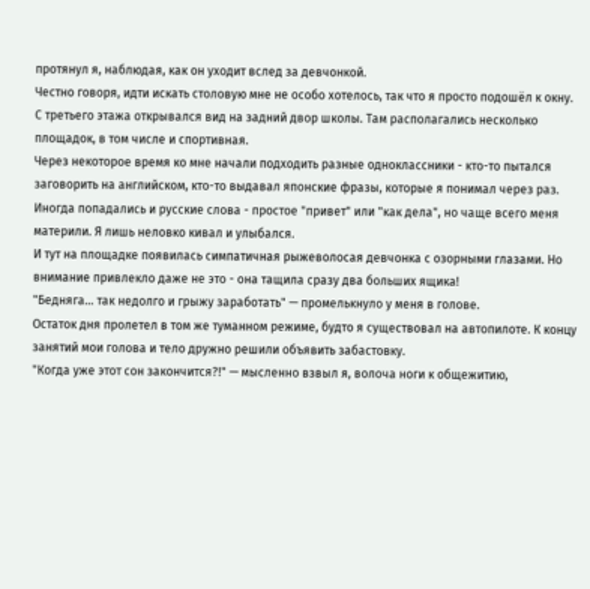протянул я, наблюдая, как он уходит вслед за девчонкой.
Честно говоря, идти искать столовую мне не особо хотелось, так что я просто подошёл к окну. С третьего этажа открывался вид на задний двор школы. Там располагались несколько площадок, в том числе и спортивная.
Через некоторое время ко мне начали подходить разные одноклассники - кто-то пытался заговорить на английском, кто-то выдавал японские фразы, которые я понимал через раз. Иногда попадались и русские слова - простое "привет" или "как дела", но чаще всего меня материли. Я лишь неловко кивал и улыбался.
И тут на площадке появилась симпатичная рыжеволосая девчонка с озорными глазами. Но внимание привлекло даже не это - она тащила сразу два больших ящика!
"Бедняга… так недолго и грыжу заработать" — промелькнуло у меня в голове.
Остаток дня пролетел в том же туманном режиме, будто я существовал на автопилоте. К концу занятий мои голова и тело дружно решили объявить забастовку.
"Когда уже этот сон закончится?!" — мысленно взвыл я, волоча ноги к общежитию,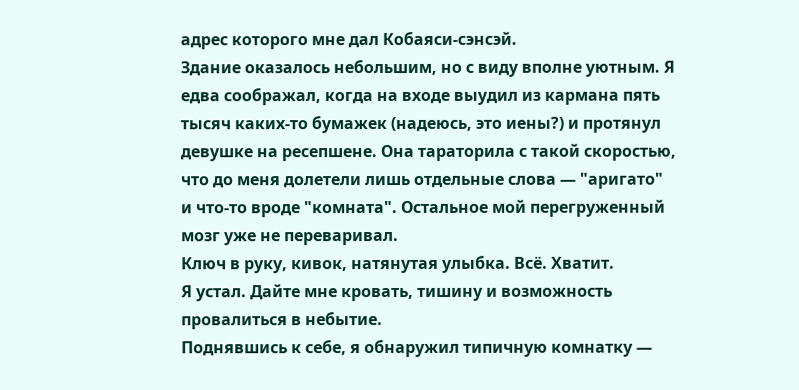адрес которого мне дал Кобаяси-сэнсэй.
Здание оказалось небольшим, но с виду вполне уютным. Я едва соображал, когда на входе выудил из кармана пять тысяч каких-то бумажек (надеюсь, это иены?) и протянул девушке на ресепшене. Она тараторила с такой скоростью, что до меня долетели лишь отдельные слова — "аригато" и что-то вроде "комната". Остальное мой перегруженный мозг уже не переваривал.
Ключ в руку, кивок, натянутая улыбка. Всё. Хватит.
Я устал. Дайте мне кровать, тишину и возможность провалиться в небытие.
Поднявшись к себе, я обнаружил типичную комнатку —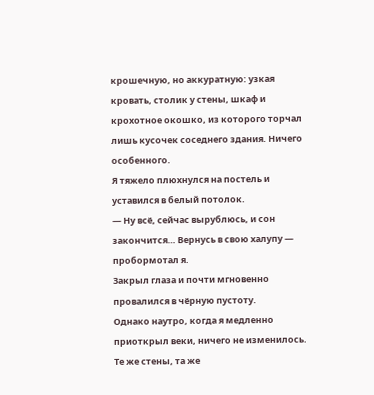крошечную, но аккуратную: узкая кровать, столик у стены, шкаф и крохотное окошко, из которого торчал лишь кусочек соседнего здания. Ничего особенного.
Я тяжело плюхнулся на постель и уставился в белый потолок.
— Ну всё, сейчас вырублюсь, и сон закончится… Вернусь в свою халупу — пробормотал я.
Закрыл глаза и почти мгновенно провалился в чёрную пустоту.
Однако наутро, когда я медленно приоткрыл веки, ничего не изменилось. Те же стены, та же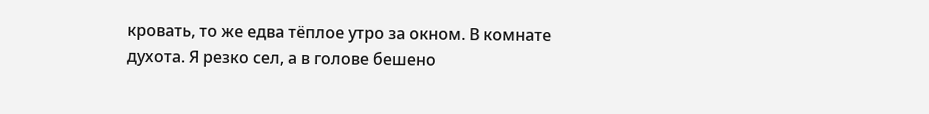кровать, то же едва тёплое утро за окном. В комнате духота. Я резко сел, а в голове бешено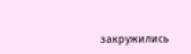закружились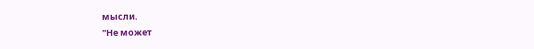мысли.
"Не может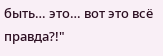быть… это… вот это всё правда?!"